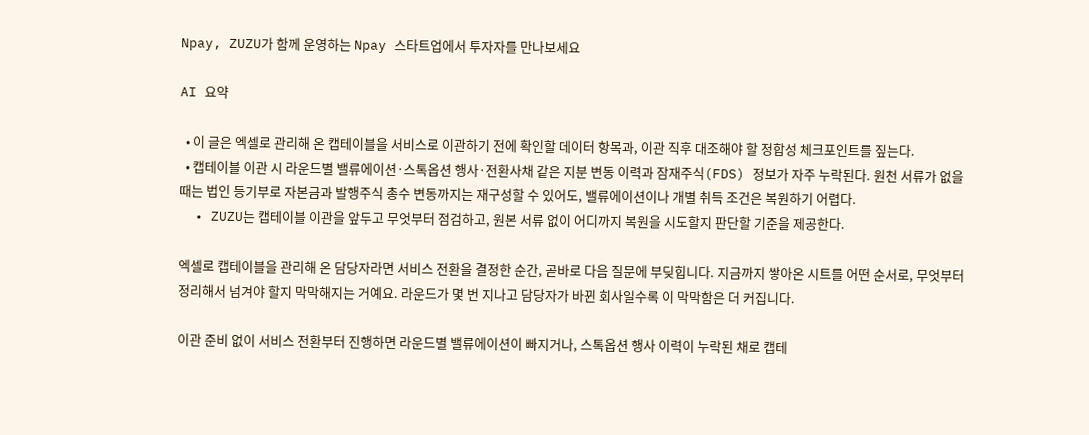Npay, ZUZU가 함께 운영하는 Npay 스타트업에서 투자자를 만나보세요

AI 요약

  • 이 글은 엑셀로 관리해 온 캡테이블을 서비스로 이관하기 전에 확인할 데이터 항목과, 이관 직후 대조해야 할 정합성 체크포인트를 짚는다.
  • 캡테이블 이관 시 라운드별 밸류에이션·스톡옵션 행사·전환사채 같은 지분 변동 이력과 잠재주식(FDS) 정보가 자주 누락된다. 원천 서류가 없을 때는 법인 등기부로 자본금과 발행주식 총수 변동까지는 재구성할 수 있어도, 밸류에이션이나 개별 취득 조건은 복원하기 어렵다.
  • ZUZU는 캡테이블 이관을 앞두고 무엇부터 점검하고, 원본 서류 없이 어디까지 복원을 시도할지 판단할 기준을 제공한다.

엑셀로 캡테이블을 관리해 온 담당자라면 서비스 전환을 결정한 순간, 곧바로 다음 질문에 부딪힙니다. 지금까지 쌓아온 시트를 어떤 순서로, 무엇부터 정리해서 넘겨야 할지 막막해지는 거예요. 라운드가 몇 번 지나고 담당자가 바뀐 회사일수록 이 막막함은 더 커집니다.

이관 준비 없이 서비스 전환부터 진행하면 라운드별 밸류에이션이 빠지거나, 스톡옵션 행사 이력이 누락된 채로 캡테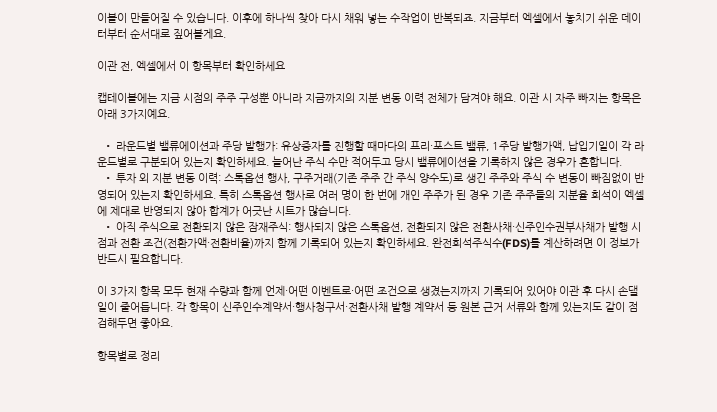이블이 만들어질 수 있습니다. 이후에 하나씩 찾아 다시 채워 넣는 수작업이 반복되죠. 지금부터 엑셀에서 놓치기 쉬운 데이터부터 순서대로 짚어볼게요.

이관 전, 엑셀에서 이 항목부터 확인하세요

캡테이블에는 지금 시점의 주주 구성뿐 아니라 지금까지의 지분 변동 이력 전체가 담겨야 해요. 이관 시 자주 빠지는 항목은 아래 3가지예요.

  • 라운드별 밸류에이션과 주당 발행가: 유상증자를 진행할 때마다의 프리·포스트 밸류, 1주당 발행가액, 납입기일이 각 라운드별로 구분되어 있는지 확인하세요. 늘어난 주식 수만 적어두고 당시 밸류에이션을 기록하지 않은 경우가 흔합니다.
  • 투자 외 지분 변동 이력: 스톡옵션 행사, 구주거래(기존 주주 간 주식 양수도)로 생긴 주주와 주식 수 변동이 빠짐없이 반영되어 있는지 확인하세요. 특히 스톡옵션 행사로 여러 명이 한 번에 개인 주주가 된 경우 기존 주주들의 지분율 희석이 엑셀에 제대로 반영되지 않아 합계가 어긋난 시트가 많습니다.
  • 아직 주식으로 전환되지 않은 잠재주식: 행사되지 않은 스톡옵션, 전환되지 않은 전환사채·신주인수권부사채가 발행 시점과 전환 조건(전환가액·전환비율)까지 함께 기록되어 있는지 확인하세요. 완전희석주식수(FDS)를 계산하려면 이 정보가 반드시 필요합니다.

이 3가지 항목 모두 현재 수량과 함께 언제·어떤 이벤트로·어떤 조건으로 생겼는지까지 기록되어 있어야 이관 후 다시 손댈 일이 줄어듭니다. 각 항목이 신주인수계약서·행사청구서·전환사채 발행 계약서 등 원본 근거 서류와 함께 있는지도 같이 점검해두면 좋아요.

항목별로 정리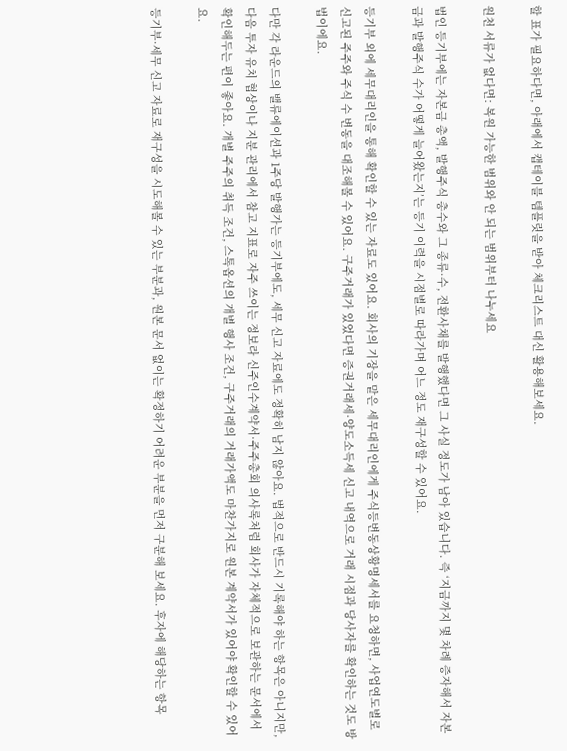할 표가 필요하다면, 아래에서 캡테이블 템플릿을 받아 체크리스트 대신 활용해보세요.

원천 서류가 없다면: 복원 가능한 범위와 안 되는 범위부터 나누세요

법인 등기부에는 자본금 총액, 발행주식 총수와 그 종류·수, 전환사채를 발행했다면 그 사실 정도가 남아 있습니다. 즉 ‘지금까지 몇 차례 증자해서 자본금과 발행주식 수가 어떻게 늘어왔는지’는 등기 이력을 시점별로 따라가며 어느 정도 재구성할 수 있어요.

등기부 외에 세무대리인을 통해 확인할 수 있는 자료도 있어요. 회사의 기장을 맡은 세무대리인에게 주식등변동상황명세서를 요청하면, 사업연도별로 신고된 주주와 주식 수 변동을 대조해볼 수 있어요. 구주거래가 있었다면 증권거래세·양도소득세 신고 내역으로 거래 시점과 당사자를 확인하는 것도 방법이에요.

다만 각 라운드의 밸류에이션과 1주당 발행가는 등기부에도, 세무 신고 자료에도 정확히 남지 않아요. 법적으로 반드시 기록해야 하는 항목은 아니지만, 다음 투자 유치 협상이나 지분 관리에서 참고 지표로 자주 쓰이는 정보라 신주인수계약서·주주총회 의사록처럼 회사가 자체적으로 보관하는 문서에서 확인해두는 편이 좋아요. 개별 주주의 취득 조건, 스톡옵션의 개별 행사 조건, 구주거래의 거래가액도 마찬가지로 원본 계약서가 있어야 확인할 수 있어요.

등기부·세무 신고 자료로 재구성을 시도해볼 수 있는 부분과, 원본 문서 없이는 확정하기 어려운 부분을 먼저 구분해 보세요. 후자에 해당하는 항목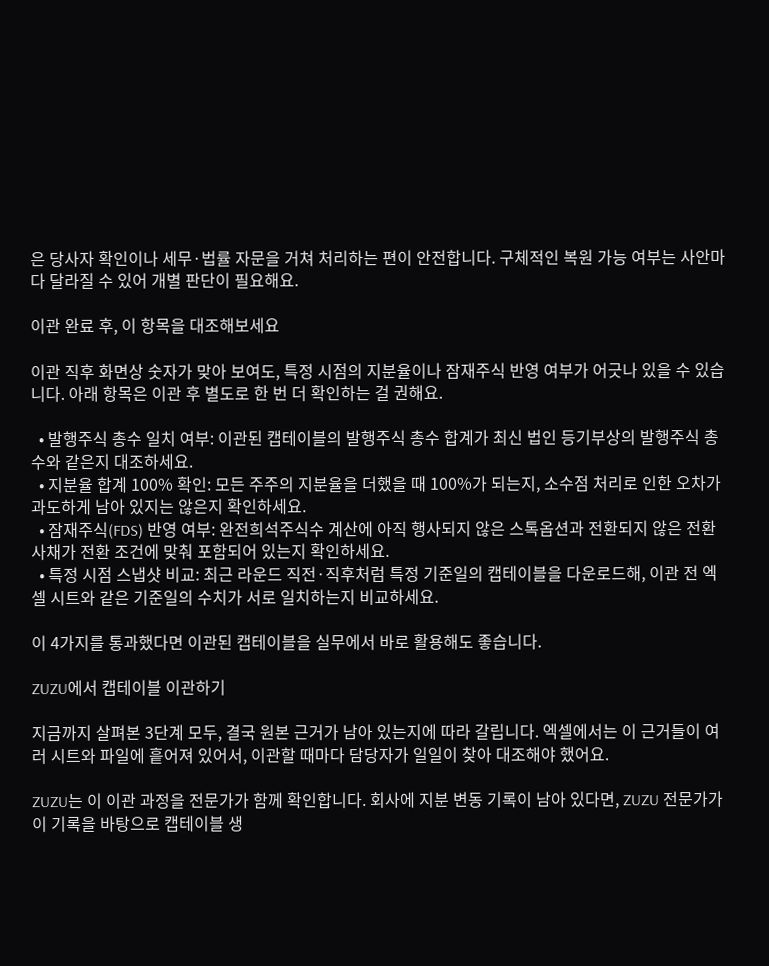은 당사자 확인이나 세무·법률 자문을 거쳐 처리하는 편이 안전합니다. 구체적인 복원 가능 여부는 사안마다 달라질 수 있어 개별 판단이 필요해요.

이관 완료 후, 이 항목을 대조해보세요

이관 직후 화면상 숫자가 맞아 보여도, 특정 시점의 지분율이나 잠재주식 반영 여부가 어긋나 있을 수 있습니다. 아래 항목은 이관 후 별도로 한 번 더 확인하는 걸 권해요.

  • 발행주식 총수 일치 여부: 이관된 캡테이블의 발행주식 총수 합계가 최신 법인 등기부상의 발행주식 총수와 같은지 대조하세요.
  • 지분율 합계 100% 확인: 모든 주주의 지분율을 더했을 때 100%가 되는지, 소수점 처리로 인한 오차가 과도하게 남아 있지는 않은지 확인하세요.
  • 잠재주식(FDS) 반영 여부: 완전희석주식수 계산에 아직 행사되지 않은 스톡옵션과 전환되지 않은 전환사채가 전환 조건에 맞춰 포함되어 있는지 확인하세요.
  • 특정 시점 스냅샷 비교: 최근 라운드 직전·직후처럼 특정 기준일의 캡테이블을 다운로드해, 이관 전 엑셀 시트와 같은 기준일의 수치가 서로 일치하는지 비교하세요.

이 4가지를 통과했다면 이관된 캡테이블을 실무에서 바로 활용해도 좋습니다.

ZUZU에서 캡테이블 이관하기

지금까지 살펴본 3단계 모두, 결국 원본 근거가 남아 있는지에 따라 갈립니다. 엑셀에서는 이 근거들이 여러 시트와 파일에 흩어져 있어서, 이관할 때마다 담당자가 일일이 찾아 대조해야 했어요.

ZUZU는 이 이관 과정을 전문가가 함께 확인합니다. 회사에 지분 변동 기록이 남아 있다면, ZUZU 전문가가 이 기록을 바탕으로 캡테이블 생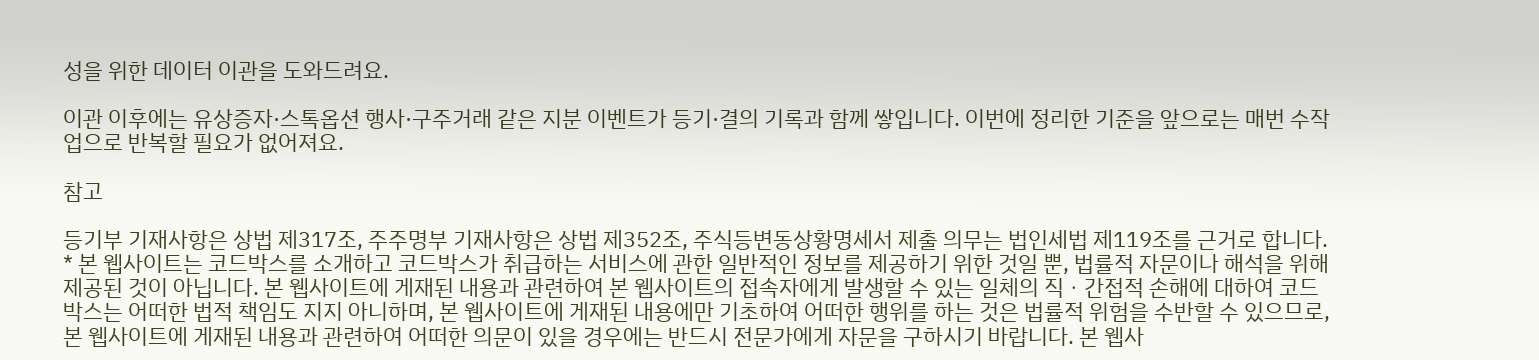성을 위한 데이터 이관을 도와드려요.

이관 이후에는 유상증자·스톡옵션 행사·구주거래 같은 지분 이벤트가 등기·결의 기록과 함께 쌓입니다. 이번에 정리한 기준을 앞으로는 매번 수작업으로 반복할 필요가 없어져요.

참고

등기부 기재사항은 상법 제317조, 주주명부 기재사항은 상법 제352조, 주식등변동상황명세서 제출 의무는 법인세법 제119조를 근거로 합니다.
* 본 웹사이트는 코드박스를 소개하고 코드박스가 취급하는 서비스에 관한 일반적인 정보를 제공하기 위한 것일 뿐, 법률적 자문이나 해석을 위해 제공된 것이 아닙니다. 본 웹사이트에 게재된 내용과 관련하여 본 웹사이트의 접속자에게 발생할 수 있는 일체의 직ㆍ간접적 손해에 대하여 코드박스는 어떠한 법적 책임도 지지 아니하며, 본 웹사이트에 게재된 내용에만 기초하여 어떠한 행위를 하는 것은 법률적 위험을 수반할 수 있으므로, 본 웹사이트에 게재된 내용과 관련하여 어떠한 의문이 있을 경우에는 반드시 전문가에게 자문을 구하시기 바랍니다. 본 웹사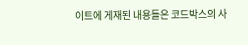이트에 게재된 내용들은 코드박스의 사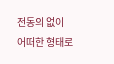전동의 없이 어떠한 형태로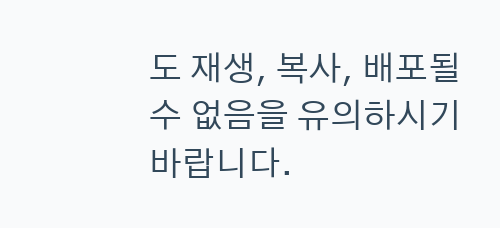도 재생, 복사, 배포될 수 없음을 유의하시기 바랍니다.